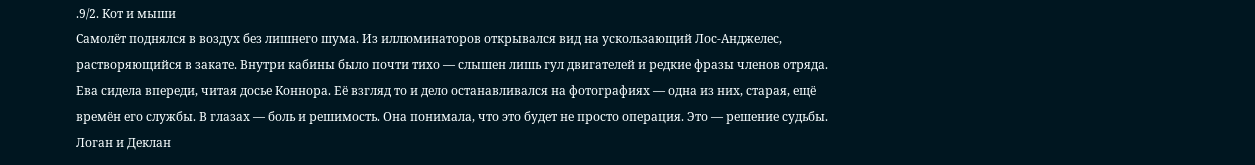.9/2. Кот и мыши
Самолёт поднялся в воздух без лишнего шума. Из иллюминаторов открывался вид на ускользающий Лос-Анджелес, растворяющийся в закате. Внутри кабины было почти тихо — слышен лишь гул двигателей и редкие фразы членов отряда.
Ева сидела впереди, читая досье Коннора. Её взгляд то и дело останавливался на фотографиях — одна из них, старая, ещё времён его службы. В глазах — боль и решимость. Она понимала, что это будет не просто операция. Это — решение судьбы.
Логан и Деклан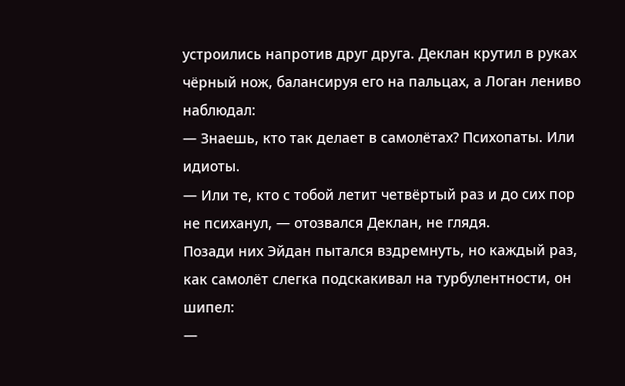устроились напротив друг друга. Деклан крутил в руках чёрный нож, балансируя его на пальцах, а Логан лениво наблюдал:
— Знаешь, кто так делает в самолётах? Психопаты. Или идиоты.
— Или те, кто с тобой летит четвёртый раз и до сих пор не психанул, — отозвался Деклан, не глядя.
Позади них Эйдан пытался вздремнуть, но каждый раз, как самолёт слегка подскакивал на турбулентности, он шипел:
—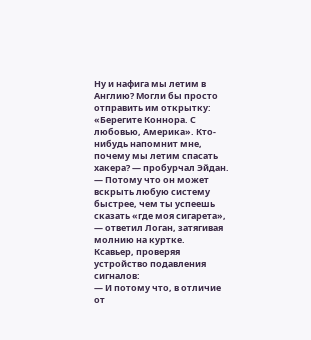Ну и нафига мы летим в Англию? Могли бы просто отправить им открытку: «Берегите Коннора. С любовью, Америка». Кто-нибудь напомнит мне, почему мы летим спасать хакера? — пробурчал Эйдан.
— Потому что он может вскрыть любую систему быстрее, чем ты успеешь сказать «где моя сигарета», — ответил Логан, затягивая молнию на куртке.
Ксавьер, проверяя устройство подавления сигналов:
— И потому что, в отличие от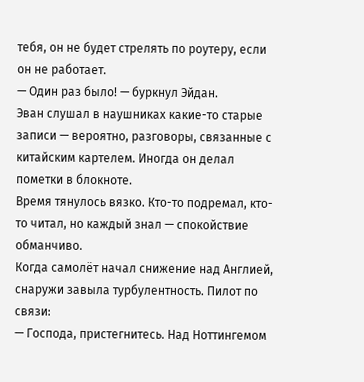тебя, он не будет стрелять по роутеру, если он не работает.
— Один раз было! — буркнул Эйдан.
Эван слушал в наушниках какие-то старые записи — вероятно, разговоры, связанные с китайским картелем. Иногда он делал пометки в блокноте.
Время тянулось вязко. Кто-то подремал, кто-то читал, но каждый знал — спокойствие обманчиво.
Когда самолёт начал снижение над Англией, снаружи завыла турбулентность. Пилот по связи:
— Господа, пристегнитесь. Над Ноттингемом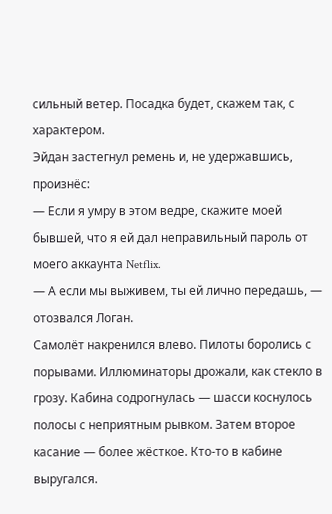сильный ветер. Посадка будет, скажем так, с характером.
Эйдан застегнул ремень и, не удержавшись, произнёс:
— Если я умру в этом ведре, скажите моей бывшей, что я ей дал неправильный пароль от моего аккаунта Netflix.
— А если мы выживем, ты ей лично передашь, — отозвался Логан.
Самолёт накренился влево. Пилоты боролись с порывами. Иллюминаторы дрожали, как стекло в грозу. Кабина содрогнулась — шасси коснулось полосы с неприятным рывком. Затем второе касание — более жёсткое. Кто-то в кабине выругался.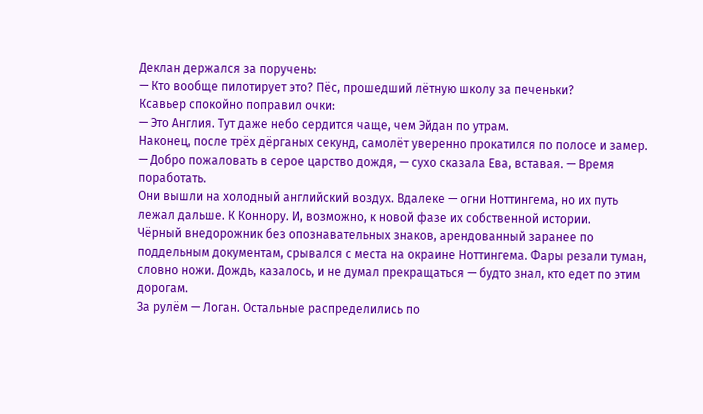Деклан держался за поручень:
— Кто вообще пилотирует это? Пёс, прошедший лётную школу за печеньки?
Ксавьер спокойно поправил очки:
— Это Англия. Тут даже небо сердится чаще, чем Эйдан по утрам.
Наконец, после трёх дёрганых секунд, самолёт уверенно прокатился по полосе и замер.
— Добро пожаловать в серое царство дождя, — сухо сказала Ева, вставая. — Время поработать.
Они вышли на холодный английский воздух. Вдалеке — огни Ноттингема, но их путь лежал дальше. К Коннору. И, возможно, к новой фазе их собственной истории.
Чёрный внедорожник без опознавательных знаков, арендованный заранее по поддельным документам, срывался с места на окраине Ноттингема. Фары резали туман, словно ножи. Дождь, казалось, и не думал прекращаться — будто знал, кто едет по этим дорогам.
За рулём — Логан. Остальные распределились по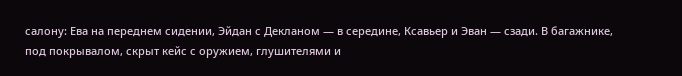салону: Ева на переднем сидении, Эйдан с Декланом — в середине, Ксавьер и Эван — сзади. В багажнике, под покрывалом, скрыт кейс с оружием, глушителями и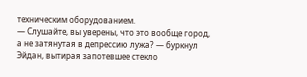техническим оборудованием.
— Слушайте, вы уверены, что это вообще город, а не затянутая в депрессию лужа? — буркнул Эйдан, вытирая запотевшее стекло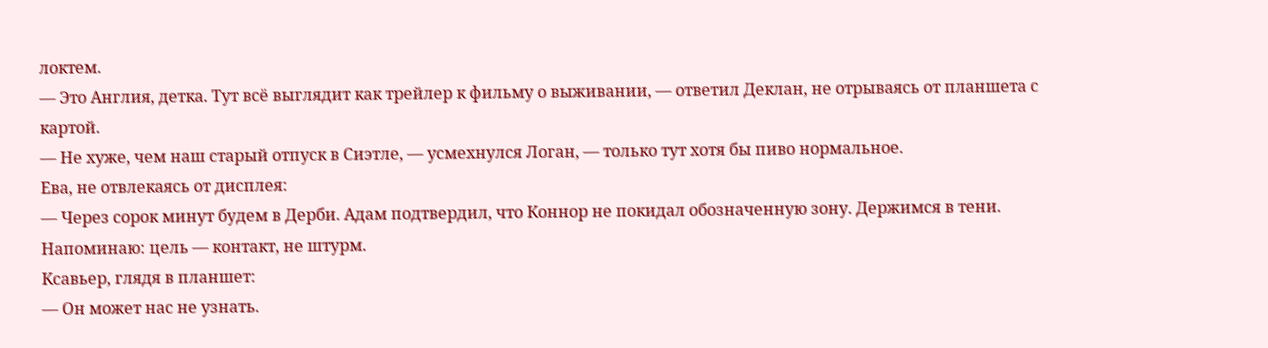локтем.
— Это Англия, детка. Тут всё выглядит как трейлер к фильму о выживании, — ответил Деклан, не отрываясь от планшета с картой.
— Не хуже, чем наш старый отпуск в Сиэтле, — усмехнулся Логан, — только тут хотя бы пиво нормальное.
Ева, не отвлекаясь от дисплея:
— Через сорок минут будем в Дерби. Адам подтвердил, что Коннор не покидал обозначенную зону. Держимся в тени. Напоминаю: цель — контакт, не штурм.
Ксавьер, глядя в планшет:
— Он может нас не узнать.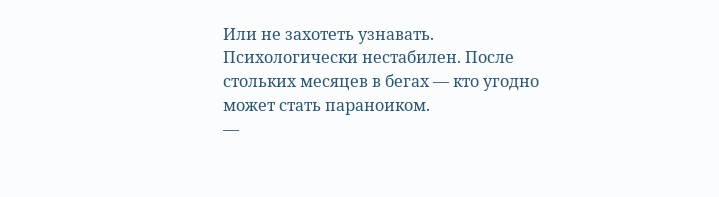Или не захотеть узнавать. Психологически нестабилен. После стольких месяцев в бегах — кто угодно может стать параноиком.
—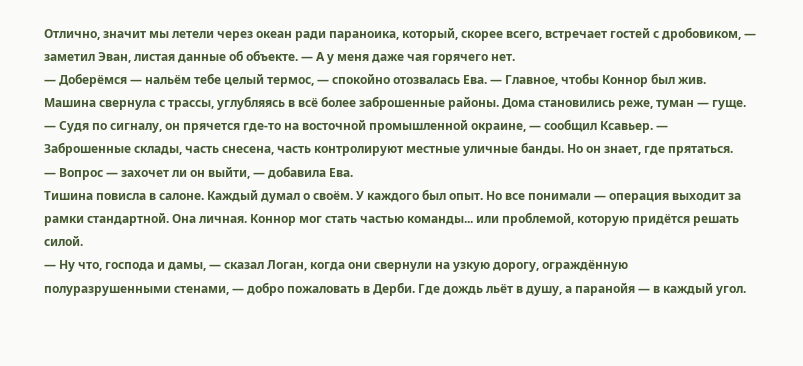Отлично, значит мы летели через океан ради параноика, который, скорее всего, встречает гостей с дробовиком, — заметил Эван, листая данные об объекте. — А у меня даже чая горячего нет.
— Доберёмся — нальём тебе целый термос, — спокойно отозвалась Ева. — Главное, чтобы Коннор был жив.
Машина свернула с трассы, углубляясь в всё более заброшенные районы. Дома становились реже, туман — гуще.
— Судя по сигналу, он прячется где-то на восточной промышленной окраине, — сообщил Ксавьер. — Заброшенные склады, часть снесена, часть контролируют местные уличные банды. Но он знает, где прятаться.
— Вопрос — захочет ли он выйти, — добавила Ева.
Тишина повисла в салоне. Каждый думал о своём. У каждого был опыт. Но все понимали — операция выходит за рамки стандартной. Она личная. Коннор мог стать частью команды... или проблемой, которую придётся решать силой.
— Ну что, господа и дамы, — сказал Логан, когда они свернули на узкую дорогу, ограждённую полуразрушенными стенами, — добро пожаловать в Дерби. Где дождь льёт в душу, а паранойя — в каждый угол.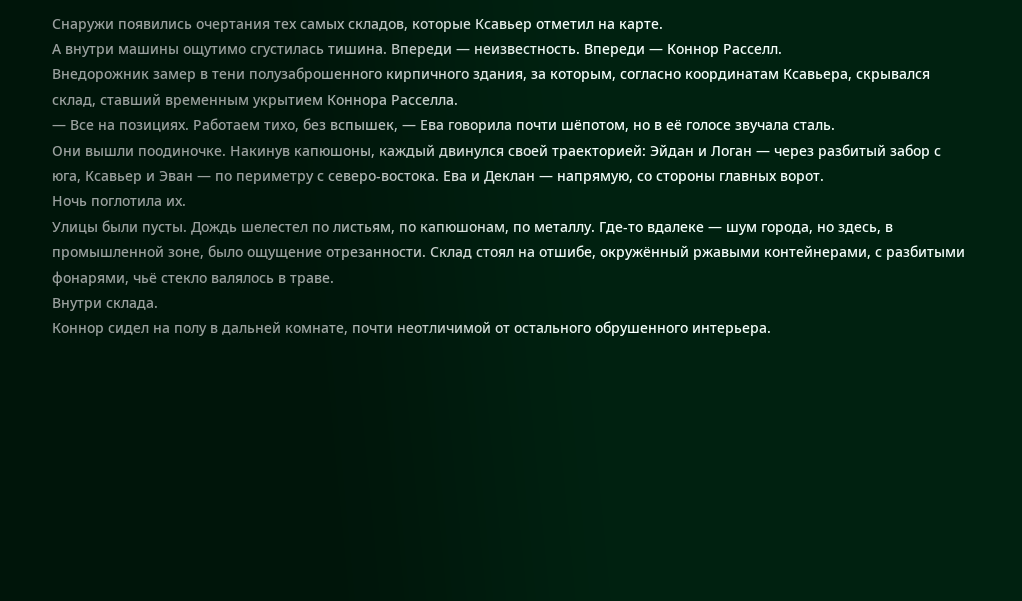Снаружи появились очертания тех самых складов, которые Ксавьер отметил на карте.
А внутри машины ощутимо сгустилась тишина. Впереди — неизвестность. Впереди — Коннор Расселл.
Внедорожник замер в тени полузаброшенного кирпичного здания, за которым, согласно координатам Ксавьера, скрывался склад, ставший временным укрытием Коннора Расселла.
— Все на позициях. Работаем тихо, без вспышек, — Ева говорила почти шёпотом, но в её голосе звучала сталь.
Они вышли поодиночке. Накинув капюшоны, каждый двинулся своей траекторией: Эйдан и Логан — через разбитый забор с юга, Ксавьер и Эван — по периметру с северо-востока. Ева и Деклан — напрямую, со стороны главных ворот.
Ночь поглотила их.
Улицы были пусты. Дождь шелестел по листьям, по капюшонам, по металлу. Где-то вдалеке — шум города, но здесь, в промышленной зоне, было ощущение отрезанности. Склад стоял на отшибе, окружённый ржавыми контейнерами, с разбитыми фонарями, чьё стекло валялось в траве.
Внутри склада.
Коннор сидел на полу в дальней комнате, почти неотличимой от остального обрушенного интерьера.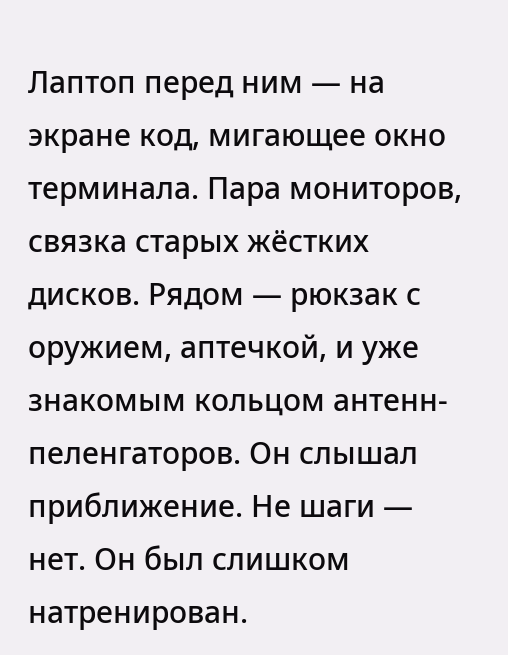Лаптоп перед ним — на экране код, мигающее окно терминала. Пара мониторов, связка старых жёстких дисков. Рядом — рюкзак с оружием, аптечкой, и уже знакомым кольцом антенн-пеленгаторов. Он слышал приближение. Не шаги — нет. Он был слишком натренирован.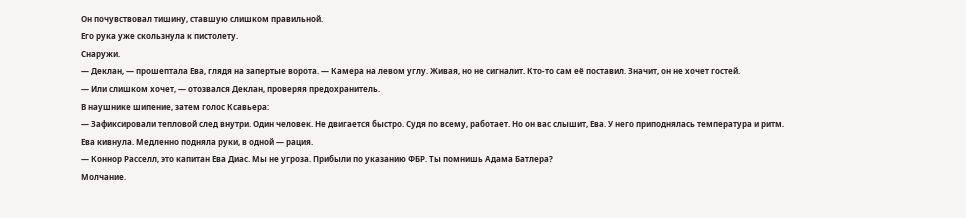Он почувствовал тишину, ставшую слишком правильной.
Его рука уже скользнула к пистолету.
Снаружи.
— Деклан, — прошептала Ева, глядя на запертые ворота. — Камера на левом углу. Живая, но не сигналит. Кто-то сам её поставил. Значит, он не хочет гостей.
— Или слишком хочет, — отозвался Деклан, проверяя предохранитель.
В наушнике шипение, затем голос Ксавьера:
— Зафиксировали тепловой след внутри. Один человек. Не двигается быстро. Судя по всему, работает. Но он вас слышит, Ева. У него приподнялась температура и ритм.
Ева кивнула. Медленно подняла руки, в одной — рация.
— Коннор Расселл, это капитан Ева Диас. Мы не угроза. Прибыли по указанию ФБР. Ты помнишь Адама Батлера?
Молчание.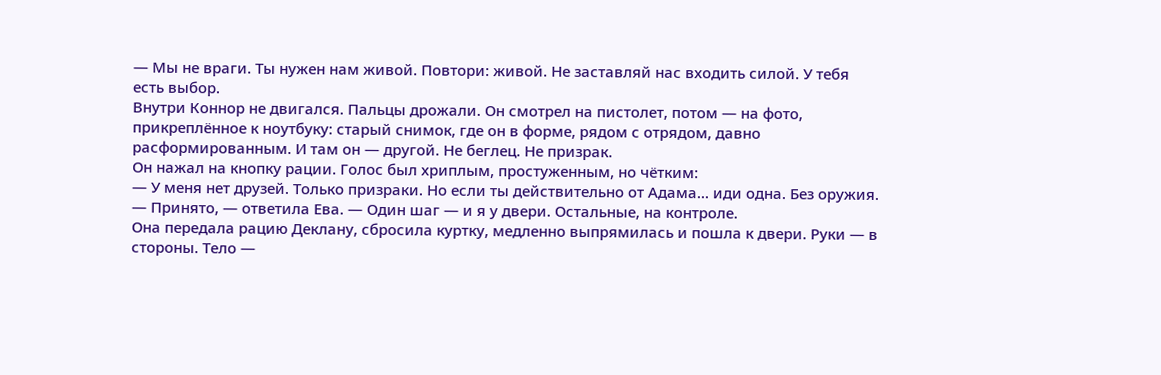— Мы не враги. Ты нужен нам живой. Повтори: живой. Не заставляй нас входить силой. У тебя есть выбор.
Внутри Коннор не двигался. Пальцы дрожали. Он смотрел на пистолет, потом — на фото, прикреплённое к ноутбуку: старый снимок, где он в форме, рядом с отрядом, давно расформированным. И там он — другой. Не беглец. Не призрак.
Он нажал на кнопку рации. Голос был хриплым, простуженным, но чётким:
— У меня нет друзей. Только призраки. Но если ты действительно от Адама... иди одна. Без оружия.
— Принято, — ответила Ева. — Один шаг — и я у двери. Остальные, на контроле.
Она передала рацию Деклану, сбросила куртку, медленно выпрямилась и пошла к двери. Руки — в стороны. Тело —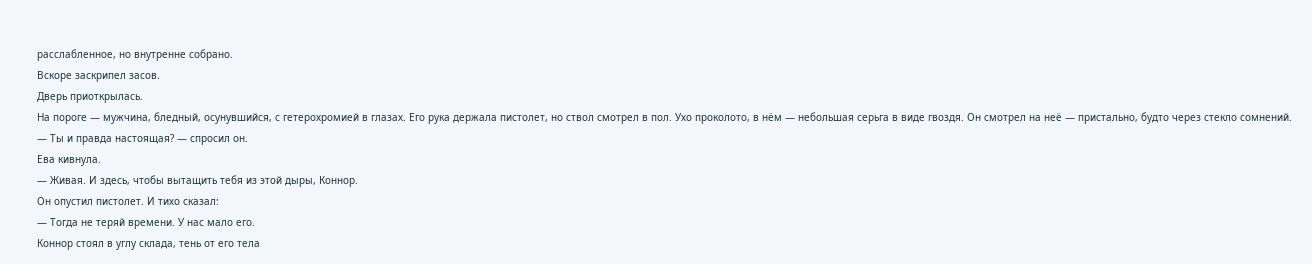расслабленное, но внутренне собрано.
Вскоре заскрипел засов.
Дверь приоткрылась.
На пороге — мужчина, бледный, осунувшийся, с гетерохромией в глазах. Его рука держала пистолет, но ствол смотрел в пол. Ухо проколото, в нём — небольшая серьга в виде гвоздя. Он смотрел на неё — пристально, будто через стекло сомнений.
— Ты и правда настоящая? — спросил он.
Ева кивнула.
— Живая. И здесь, чтобы вытащить тебя из этой дыры, Коннор.
Он опустил пистолет. И тихо сказал:
— Тогда не теряй времени. У нас мало его.
Коннор стоял в углу склада, тень от его тела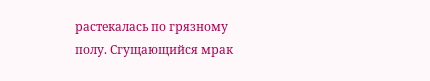растекалась по грязному полу. Сгущающийся мрак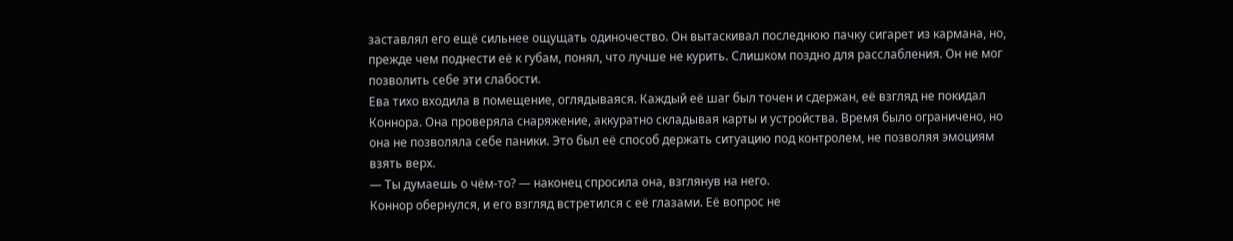заставлял его ещё сильнее ощущать одиночество. Он вытаскивал последнюю пачку сигарет из кармана, но, прежде чем поднести её к губам, понял, что лучше не курить. Слишком поздно для расслабления. Он не мог позволить себе эти слабости.
Ева тихо входила в помещение, оглядываяся. Каждый её шаг был точен и сдержан, её взгляд не покидал Коннора. Она проверяла снаряжение, аккуратно складывая карты и устройства. Время было ограничено, но она не позволяла себе паники. Это был её способ держать ситуацию под контролем, не позволяя эмоциям взять верх.
— Ты думаешь о чём-то? — наконец спросила она, взглянув на него.
Коннор обернулся, и его взгляд встретился с её глазами. Её вопрос не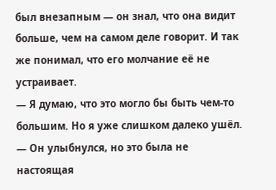был внезапным — он знал, что она видит больше, чем на самом деле говорит. И так же понимал, что его молчание её не устраивает.
— Я думаю, что это могло бы быть чем-то большим. Но я уже слишком далеко ушёл. — Он улыбнулся, но это была не настоящая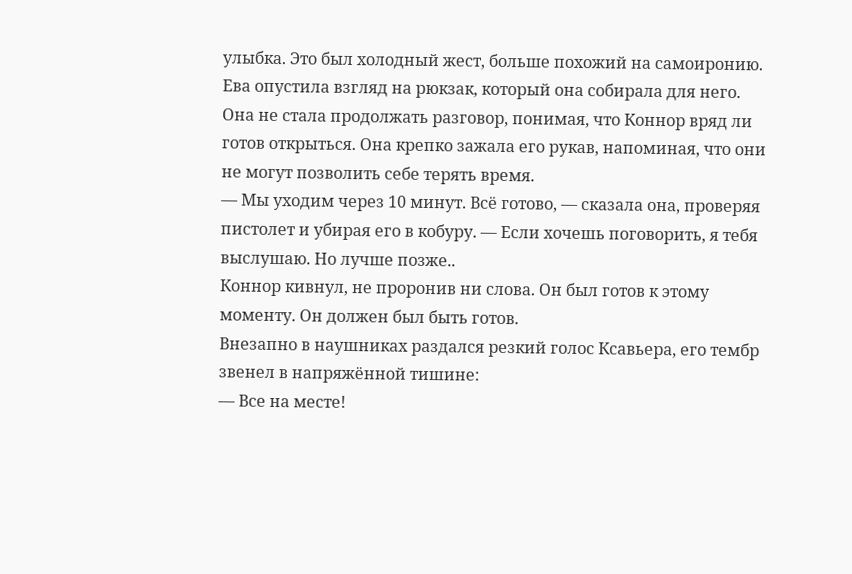улыбка. Это был холодный жест, больше похожий на самоиронию.
Ева опустила взгляд на рюкзак, который она собирала для него. Она не стала продолжать разговор, понимая, что Коннор вряд ли готов открыться. Она крепко зажала его рукав, напоминая, что они не могут позволить себе терять время.
— Мы уходим через 10 минут. Всё готово, — сказала она, проверяя пистолет и убирая его в кобуру. — Если хочешь поговорить, я тебя выслушаю. Но лучше позже..
Коннор кивнул, не проронив ни слова. Он был готов к этому моменту. Он должен был быть готов.
Внезапно в наушниках раздался резкий голос Ксавьера, его тембр звенел в напряжённой тишине:
— Все на месте!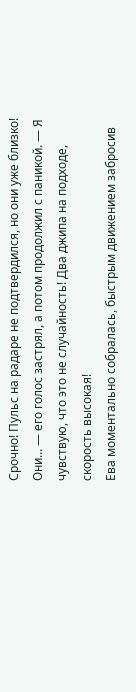Срочно! Пульс на радаре не подтвердился, но они уже близко! Они... — его голос застрял, а потом продолжил с паникой. — Я чувствую, что это не случайность! Два джипа на подходе, скорость высокая!
Ева моментально собралась, быстрым движением забросив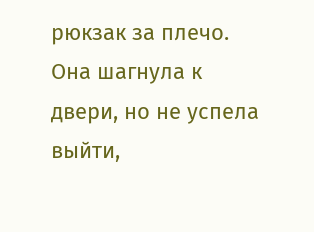рюкзак за плечо. Она шагнула к двери, но не успела выйти,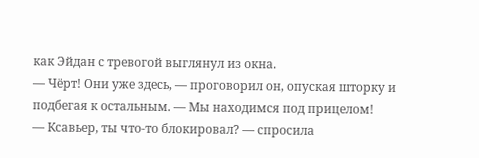как Эйдан с тревогой выглянул из окна.
— Чёрт! Они уже здесь, — проговорил он, опуская шторку и подбегая к остальным. — Мы находимся под прицелом!
— Ксавьер, ты что-то блокировал? — спросила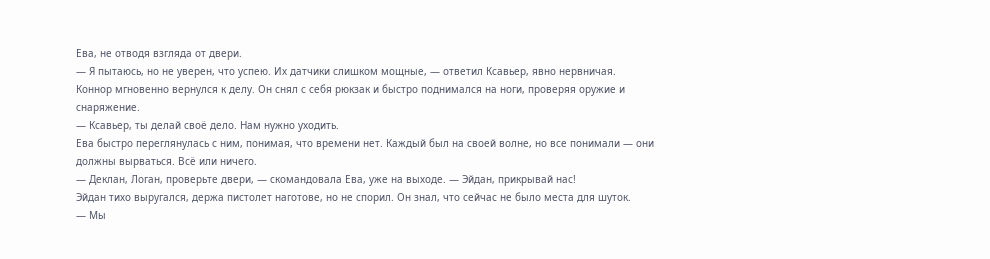Ева, не отводя взгляда от двери.
— Я пытаюсь, но не уверен, что успею. Их датчики слишком мощные, — ответил Ксавьер, явно нервничая.
Коннор мгновенно вернулся к делу. Он снял с себя рюкзак и быстро поднимался на ноги, проверяя оружие и снаряжение.
— Ксавьер, ты делай своё дело. Нам нужно уходить.
Ева быстро переглянулась с ним, понимая, что времени нет. Каждый был на своей волне, но все понимали — они должны вырваться. Всё или ничего.
— Деклан, Логан, проверьте двери, — скомандовала Ева, уже на выходе. — Эйдан, прикрывай нас!
Эйдан тихо выругался, держа пистолет наготове, но не спорил. Он знал, что сейчас не было места для шуток.
— Мы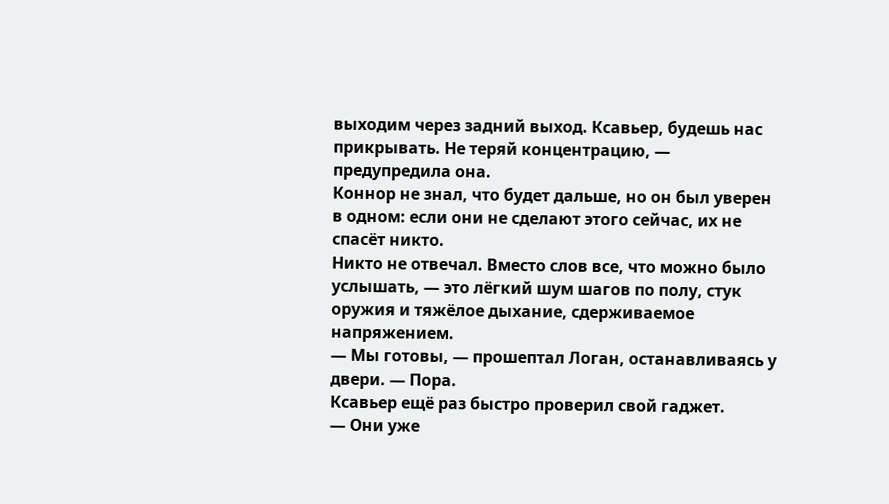выходим через задний выход. Ксавьер, будешь нас прикрывать. Не теряй концентрацию, — предупредила она.
Коннор не знал, что будет дальше, но он был уверен в одном: если они не сделают этого сейчас, их не спасёт никто.
Никто не отвечал. Вместо слов все, что можно было услышать, — это лёгкий шум шагов по полу, стук оружия и тяжёлое дыхание, сдерживаемое напряжением.
— Мы готовы, — прошептал Логан, останавливаясь у двери. — Пора.
Ксавьер ещё раз быстро проверил свой гаджет.
— Они уже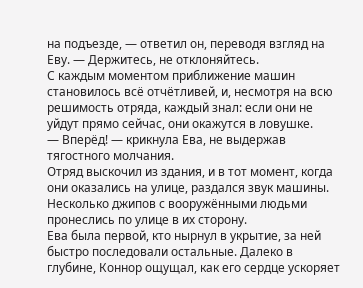на подъезде, — ответил он, переводя взгляд на Еву. — Держитесь, не отклоняйтесь.
С каждым моментом приближение машин становилось всё отчётливей, и, несмотря на всю решимость отряда, каждый знал: если они не уйдут прямо сейчас, они окажутся в ловушке.
— Вперёд! — крикнула Ева, не выдержав тягостного молчания.
Отряд выскочил из здания, и в тот момент, когда они оказались на улице, раздался звук машины. Несколько джипов с вооружёнными людьми пронеслись по улице в их сторону.
Ева была первой, кто нырнул в укрытие, за ней быстро последовали остальные. Далеко в глубине, Коннор ощущал, как его сердце ускоряет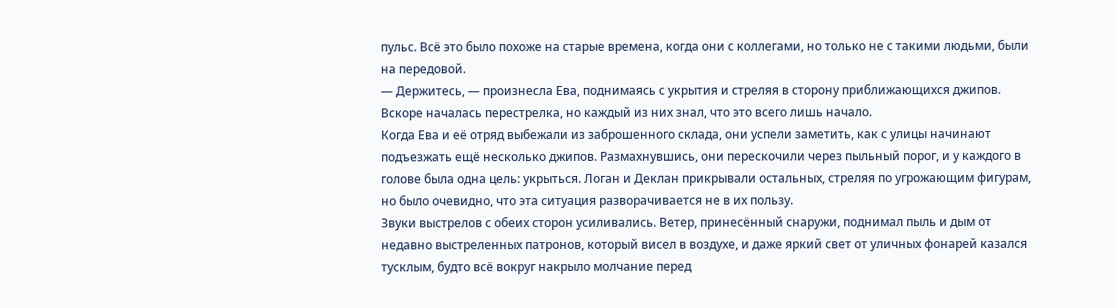пульс. Всё это было похоже на старые времена, когда они с коллегами, но только не с такими людьми, были на передовой.
— Держитесь, — произнесла Ева, поднимаясь с укрытия и стреляя в сторону приближающихся джипов. Вскоре началась перестрелка, но каждый из них знал, что это всего лишь начало.
Когда Ева и её отряд выбежали из заброшенного склада, они успели заметить, как с улицы начинают подъезжать ещё несколько джипов. Размахнувшись, они перескочили через пыльный порог, и у каждого в голове была одна цель: укрыться. Логан и Деклан прикрывали остальных, стреляя по угрожающим фигурам, но было очевидно, что эта ситуация разворачивается не в их пользу.
Звуки выстрелов с обеих сторон усиливались. Ветер, принесённый снаружи, поднимал пыль и дым от недавно выстреленных патронов, который висел в воздухе, и даже яркий свет от уличных фонарей казался тусклым, будто всё вокруг накрыло молчание перед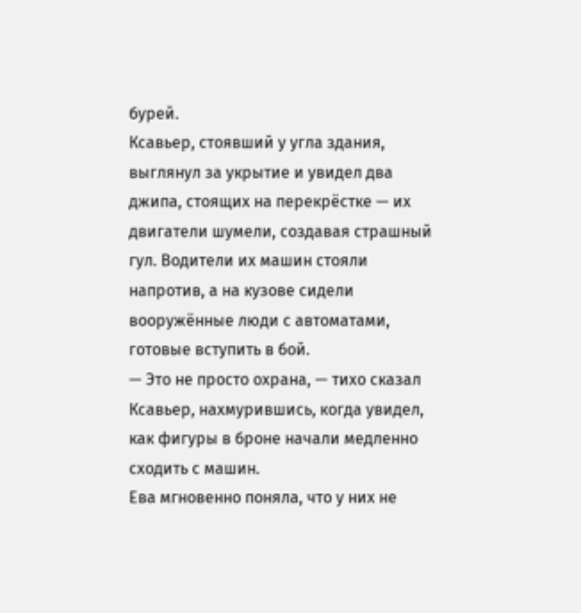бурей.
Ксавьер, стоявший у угла здания, выглянул за укрытие и увидел два джипа, стоящих на перекрёстке — их двигатели шумели, создавая страшный гул. Водители их машин стояли напротив, а на кузове сидели вооружённые люди с автоматами, готовые вступить в бой.
— Это не просто охрана, — тихо сказал Ксавьер, нахмурившись, когда увидел, как фигуры в броне начали медленно сходить с машин.
Ева мгновенно поняла, что у них не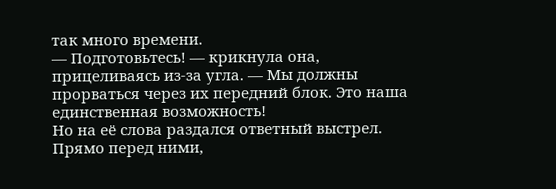так много времени.
— Подготовьтесь! — крикнула она, прицеливаясь из-за угла. — Мы должны прорваться через их передний блок. Это наша единственная возможность!
Но на её слова раздался ответный выстрел. Прямо перед ними,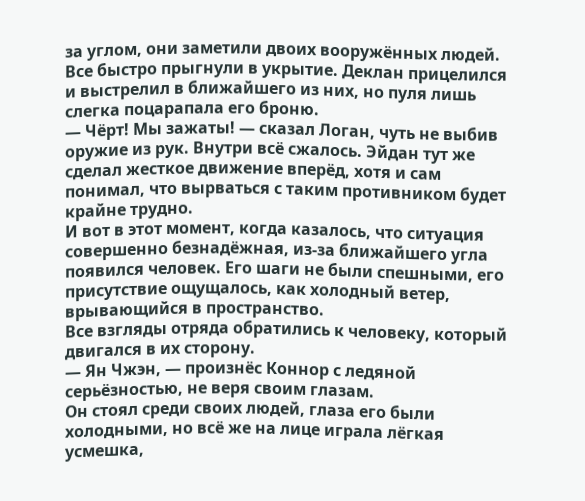за углом, они заметили двоих вооружённых людей. Все быстро прыгнули в укрытие. Деклан прицелился и выстрелил в ближайшего из них, но пуля лишь слегка поцарапала его броню.
— Чёрт! Мы зажаты! — сказал Логан, чуть не выбив оружие из рук. Внутри всё сжалось. Эйдан тут же сделал жесткое движение вперёд, хотя и сам понимал, что вырваться с таким противником будет крайне трудно.
И вот в этот момент, когда казалось, что ситуация совершенно безнадёжная, из-за ближайшего угла появился человек. Его шаги не были спешными, его присутствие ощущалось, как холодный ветер, врывающийся в пространство.
Все взгляды отряда обратились к человеку, который двигался в их сторону.
— Ян Чжэн, — произнёс Коннор с ледяной серьёзностью, не веря своим глазам.
Он стоял среди своих людей, глаза его были холодными, но всё же на лице играла лёгкая усмешка,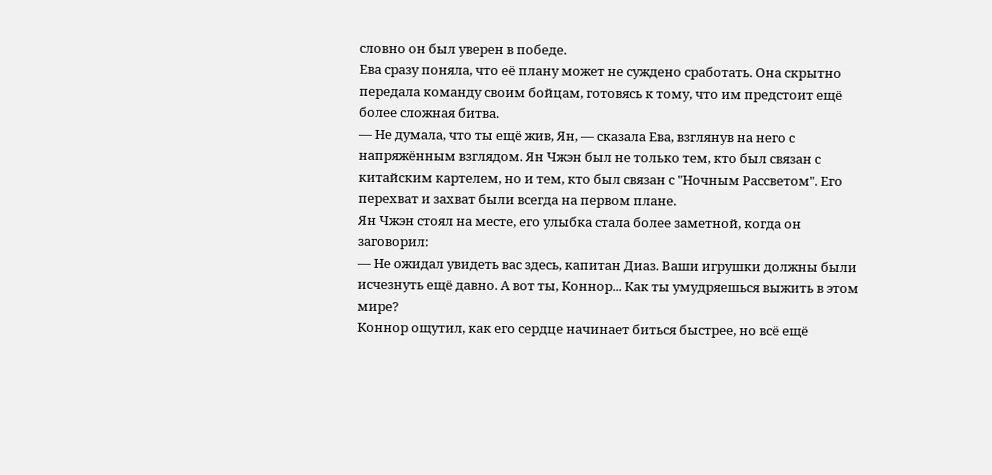словно он был уверен в победе.
Ева сразу поняла, что её плану может не суждено сработать. Она скрытно передала команду своим бойцам, готовясь к тому, что им предстоит ещё более сложная битва.
— Не думала, что ты ещё жив, Ян, — сказала Ева, взглянув на него с напряжённым взглядом. Ян Чжэн был не только тем, кто был связан с китайским картелем, но и тем, кто был связан с "Ночным Рассветом". Его перехват и захват были всегда на первом плане.
Ян Чжэн стоял на месте, его улыбка стала более заметной, когда он заговорил:
— Не ожидал увидеть вас здесь, капитан Диаз. Ваши игрушки должны были исчезнуть ещё давно. А вот ты, Коннор... Как ты умудряешься выжить в этом мире?
Коннор ощутил, как его сердце начинает биться быстрее, но всё ещё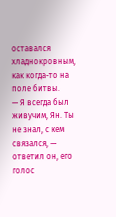оставался хладнокровным, как когда-то на поле битвы.
— Я всегда был живучим, Ян. Ты не знал, с кем связался, — ответил он, его голос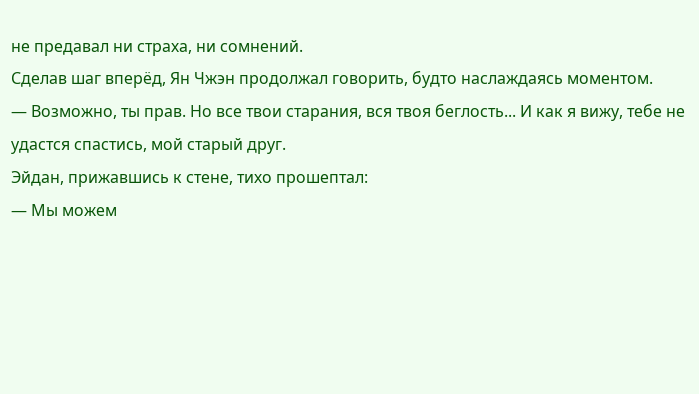не предавал ни страха, ни сомнений.
Сделав шаг вперёд, Ян Чжэн продолжал говорить, будто наслаждаясь моментом.
— Возможно, ты прав. Но все твои старания, вся твоя беглость... И как я вижу, тебе не удастся спастись, мой старый друг.
Эйдан, прижавшись к стене, тихо прошептал:
— Мы можем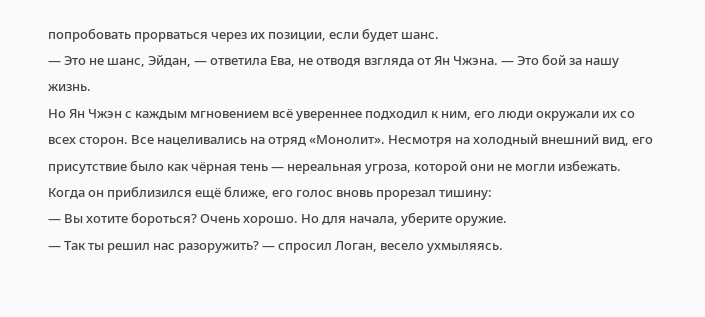попробовать прорваться через их позиции, если будет шанс.
— Это не шанс, Эйдан, — ответила Ева, не отводя взгляда от Ян Чжэна. — Это бой за нашу жизнь.
Но Ян Чжэн с каждым мгновением всё увереннее подходил к ним, его люди окружали их со всех сторон. Все нацеливались на отряд «Монолит». Несмотря на холодный внешний вид, его присутствие было как чёрная тень — нереальная угроза, которой они не могли избежать.
Когда он приблизился ещё ближе, его голос вновь прорезал тишину:
— Вы хотите бороться? Очень хорошо. Но для начала, уберите оружие.
— Так ты решил нас разоружить? — спросил Логан, весело ухмыляясь.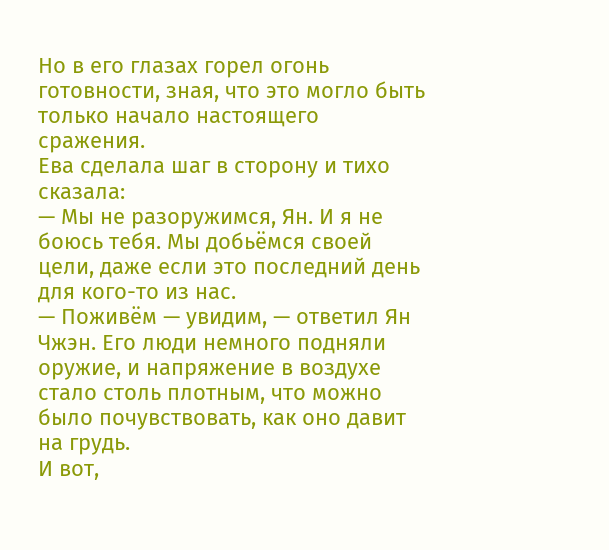Но в его глазах горел огонь готовности, зная, что это могло быть только начало настоящего сражения.
Ева сделала шаг в сторону и тихо сказала:
— Мы не разоружимся, Ян. И я не боюсь тебя. Мы добьёмся своей цели, даже если это последний день для кого-то из нас.
— Поживём — увидим, — ответил Ян Чжэн. Его люди немного подняли оружие, и напряжение в воздухе стало столь плотным, что можно было почувствовать, как оно давит на грудь.
И вот,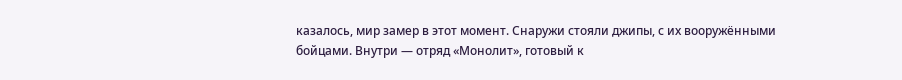казалось, мир замер в этот момент. Снаружи стояли джипы, с их вооружёнными бойцами. Внутри — отряд «Монолит», готовый к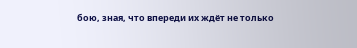бою, зная, что впереди их ждёт не только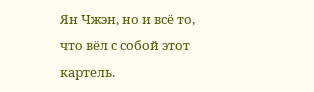Ян Чжэн, но и всё то, что вёл с собой этот картель.